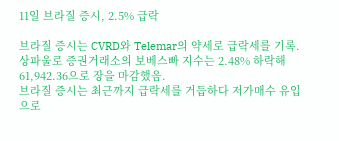11일 브라질 증시, 2.5% 급락

브라질 증시는 CVRD와 Telemar의 약세로 급락세를 기록.
상파울로 증권거래소의 보베스빠 지수는 2.48% 하락해 61,942.36으로 장을 마감했음.
브라질 증시는 최근까지 급락세를 거듭하다 저가매수 유입으로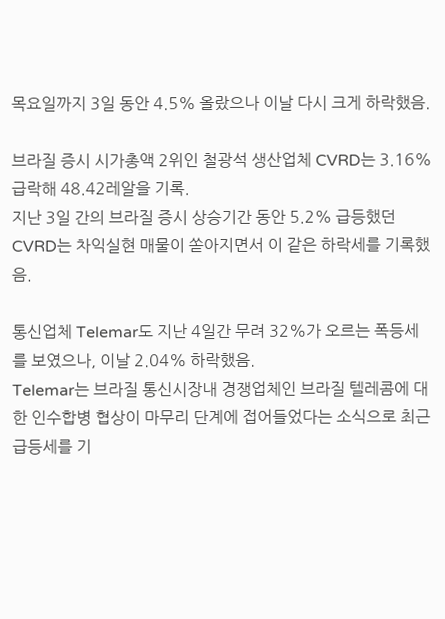목요일까지 3일 동안 4.5% 올랐으나 이날 다시 크게 하락했음.

브라질 증시 시가총액 2위인 철광석 생산업체 CVRD는 3.16% 급락해 48.42레알을 기록.
지난 3일 간의 브라질 증시 상승기간 동안 5.2% 급등했던 CVRD는 차익실현 매물이 쏟아지면서 이 같은 하락세를 기록했음.

통신업체 Telemar도 지난 4일간 무려 32%가 오르는 폭등세를 보였으나, 이날 2.04% 하락했음.
Telemar는 브라질 통신시장내 경쟁업체인 브라질 텔레콤에 대한 인수합병 협상이 마무리 단계에 접어들었다는 소식으로 최근 급등세를 기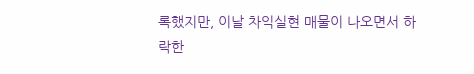록했지만, 이날 차익실현 매물이 나오면서 하락한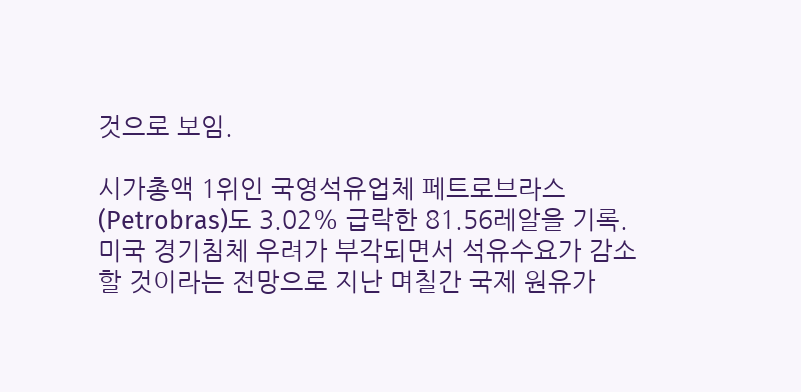것으로 보임.

시가총액 1위인 국영석유업체 페트로브라스(Petrobras)도 3.02% 급락한 81.56레알을 기록.
미국 경기침체 우려가 부각되면서 석유수요가 감소할 것이라는 전망으로 지난 며칠간 국제 원유가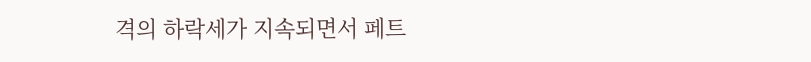격의 하락세가 지속되면서 페트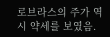로브라스의 주가 역시 약세를 보였음.